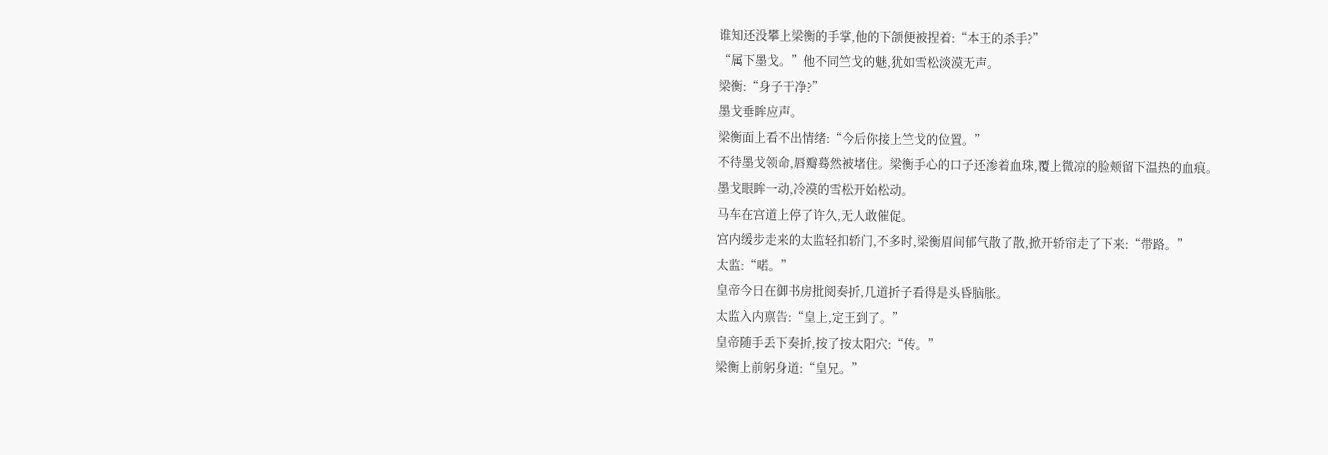谁知还没攀上梁衡的手掌,他的下颌便被捏着:“本王的杀手?”
“属下墨戈。”他不同竺戈的魅,犹如雪松淡漠无声。
梁衡:“身子干净?”
墨戈垂眸应声。
梁衡面上看不出情绪:“今后你接上竺戈的位置。”
不待墨戈领命,唇瓣蓦然被堵住。梁衡手心的口子还渗着血珠,覆上微凉的脸颊留下温热的血痕。
墨戈眼眸一动,冷漠的雪松开始松动。
马车在宫道上停了许久,无人敢催促。
宫内缓步走来的太监轻扣轿门,不多时,梁衡眉间郁气散了散,掀开轿帘走了下来:“带路。”
太监:“喏。”
皇帝今日在御书房批阅奏折,几道折子看得是头昏脑胀。
太监入内禀告:“皇上,定王到了。”
皇帝随手丢下奏折,按了按太阳穴:“传。”
梁衡上前躬身道:“皇兄。”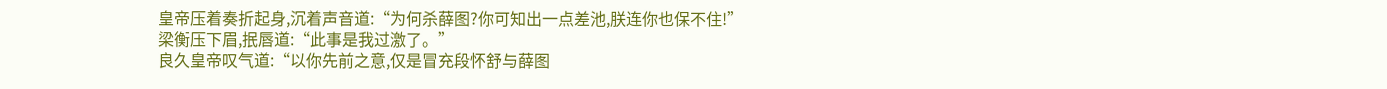皇帝压着奏折起身,沉着声音道:“为何杀薛图?你可知出一点差池,朕连你也保不住!”
梁衡压下眉,抿唇道:“此事是我过激了。”
良久皇帝叹气道:“以你先前之意,仅是冒充段怀舒与薛图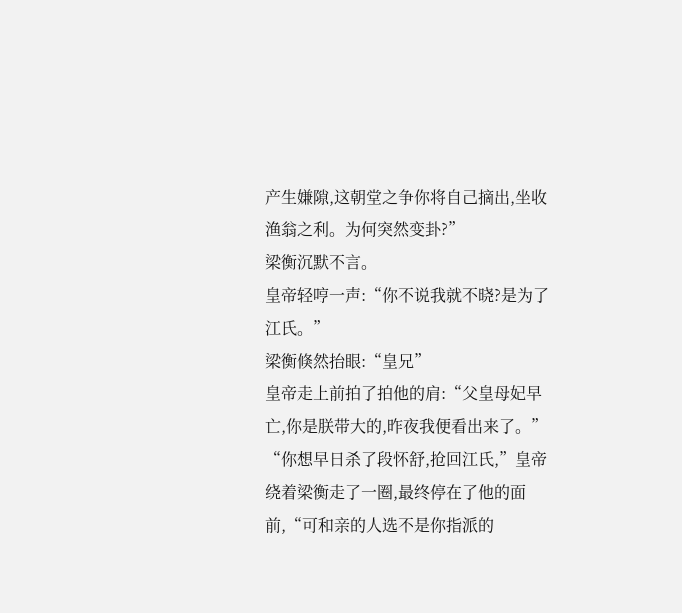产生嫌隙,这朝堂之争你将自己摘出,坐收渔翁之利。为何突然变卦?”
梁衡沉默不言。
皇帝轻哼一声:“你不说我就不晓?是为了江氏。”
梁衡倏然抬眼:“皇兄”
皇帝走上前拍了拍他的肩:“父皇母妃早亡,你是朕带大的,昨夜我便看出来了。”
“你想早日杀了段怀舒,抢回江氏,”皇帝绕着梁衡走了一圈,最终停在了他的面前,“可和亲的人选不是你指派的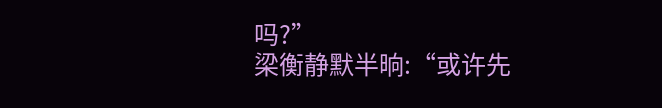吗?”
梁衡静默半晌:“或许先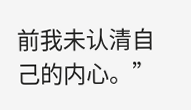前我未认清自己的内心。”